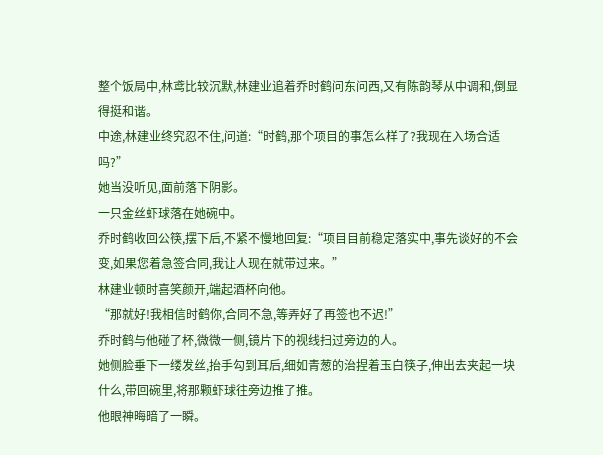整个饭局中,林鸢比较沉默,林建业追着乔时鹤问东问西,又有陈韵琴从中调和,倒显得挺和谐。
中途,林建业终究忍不住,问道:“时鹤,那个项目的事怎么样了?我现在入场合适吗?”
她当没听见,面前落下阴影。
一只金丝虾球落在她碗中。
乔时鹤收回公筷,摆下后,不紧不慢地回复:“项目目前稳定落实中,事先谈好的不会变,如果您着急签合同,我让人现在就带过来。”
林建业顿时喜笑颜开,端起酒杯向他。
“那就好!我相信时鹤你,合同不急,等弄好了再签也不迟!”
乔时鹤与他碰了杯,微微一侧,镜片下的视线扫过旁边的人。
她侧脸垂下一缕发丝,抬手勾到耳后,细如青葱的治捏着玉白筷子,伸出去夹起一块什么,带回碗里,将那颗虾球往旁边推了推。
他眼神晦暗了一瞬。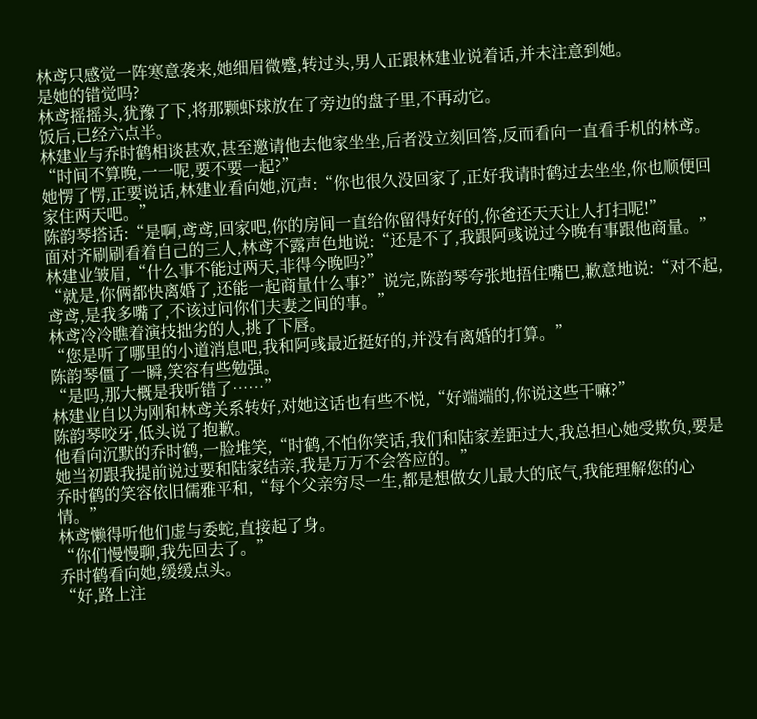林鸢只感觉一阵寒意袭来,她细眉微蹙,转过头,男人正跟林建业说着话,并未注意到她。
是她的错觉吗?
林鸢摇摇头,犹豫了下,将那颗虾球放在了旁边的盘子里,不再动它。
饭后,已经六点半。
林建业与乔时鹤相谈甚欢,甚至邀请他去他家坐坐,后者没立刻回答,反而看向一直看手机的林鸢。
“时间不算晚,一一呢,要不要一起?”
她愣了愣,正要说话,林建业看向她,沉声:“你也很久没回家了,正好我请时鹤过去坐坐,你也顺便回家住两天吧。”
陈韵琴搭话:“是啊,鸢鸢,回家吧,你的房间一直给你留得好好的,你爸还天天让人打扫呢!”
面对齐刷刷看着自己的三人,林鸢不露声色地说:“还是不了,我跟阿彧说过今晚有事跟他商量。”
林建业皱眉,“什么事不能过两天,非得今晚吗?”
“就是,你俩都快离婚了,还能一起商量什么事?”说完,陈韵琴夸张地捂住嘴巴,歉意地说:“对不起,鸢鸢,是我多嘴了,不该过问你们夫妻之间的事。”
林鸢冷冷瞧着演技拙劣的人,挑了下唇。
“您是听了哪里的小道消息吧,我和阿彧最近挺好的,并没有离婚的打算。”
陈韵琴僵了一瞬,笑容有些勉强。
“是吗,那大概是我听错了……”
林建业自以为刚和林鸢关系转好,对她这话也有些不悦,“好端端的,你说这些干嘛?”
陈韵琴咬牙,低头说了抱歉。
他看向沉默的乔时鹤,一脸堆笑,“时鹤,不怕你笑话,我们和陆家差距过大,我总担心她受欺负,要是她当初跟我提前说过要和陆家结亲,我是万万不会答应的。”
乔时鹤的笑容依旧儒雅平和,“每个父亲穷尽一生,都是想做女儿最大的底气,我能理解您的心情。”
林鸢懒得听他们虚与委蛇,直接起了身。
“你们慢慢聊,我先回去了。”
乔时鹤看向她,缓缓点头。
“好,路上注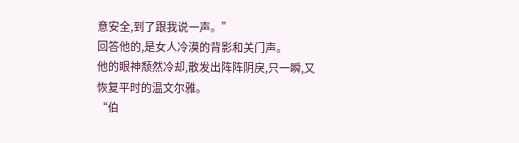意安全,到了跟我说一声。”
回答他的,是女人冷漠的背影和关门声。
他的眼神颓然冷却,散发出阵阵阴戾,只一瞬,又恢复平时的温文尔雅。
“伯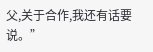父,关于合作,我还有话要说。”